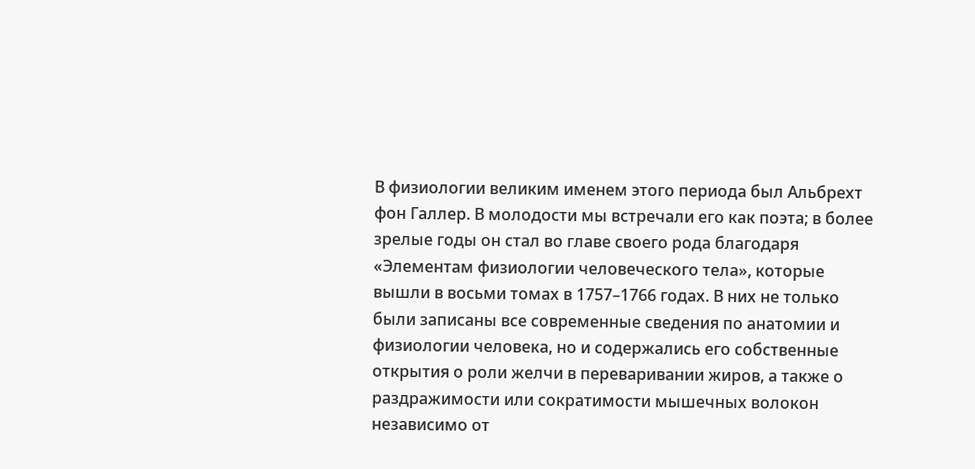В физиологии великим именем этого периода был Альбрехт фон Галлер. В молодости мы встречали его как поэта; в более зрелые годы он стал во главе своего рода благодаря «Элементам физиологии человеческого тела», которые вышли в восьми томах в 1757–1766 годах. В них не только были записаны все современные сведения по анатомии и физиологии человека, но и содержались его собственные открытия о роли желчи в переваривании жиров, а также о раздражимости или сократимости мышечных волокон независимо от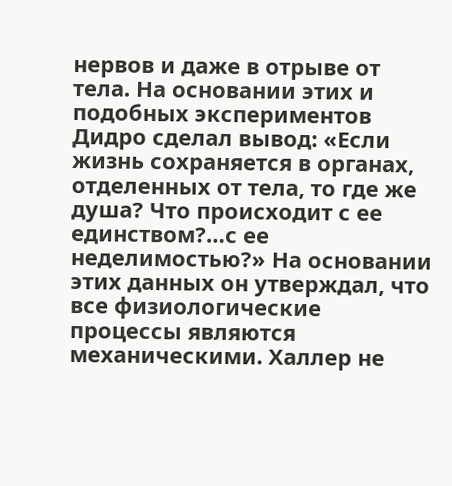нервов и даже в отрыве от тела. На основании этих и подобных экспериментов Дидро сделал вывод: «Если жизнь сохраняется в органах, отделенных от тела, то где же душа? Что происходит с ее единством?…с ее неделимостью?» На основании этих данных он утверждал, что все физиологические процессы являются механическими. Халлер не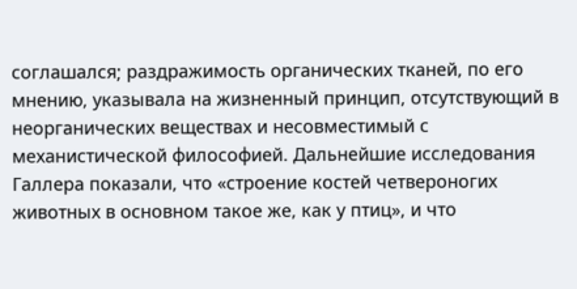соглашался; раздражимость органических тканей, по его мнению, указывала на жизненный принцип, отсутствующий в неорганических веществах и несовместимый с механистической философией. Дальнейшие исследования Галлера показали, что «строение костей четвероногих животных в основном такое же, как у птиц», и что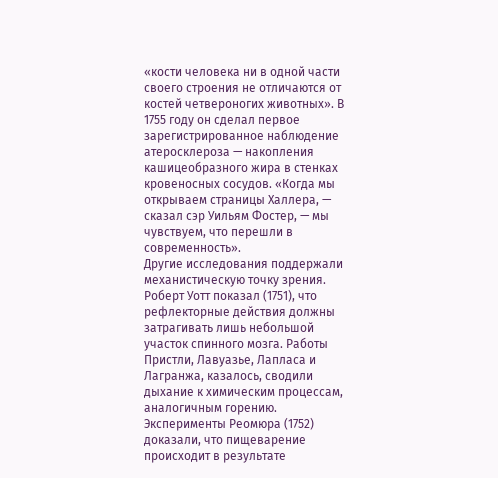«кости человека ни в одной части своего строения не отличаются от костей четвероногих животных». В 1755 году он сделал первое зарегистрированное наблюдение атеросклероза — накопления кашицеобразного жира в стенках кровеносных сосудов. «Когда мы открываем страницы Халлера, — сказал сэр Уильям Фостер, — мы чувствуем, что перешли в современность».
Другие исследования поддержали механистическую точку зрения. Роберт Уотт показал (1751), что рефлекторные действия должны затрагивать лишь небольшой участок спинного мозга. Работы Пристли, Лавуазье, Лапласа и Лагранжа, казалось, сводили дыхание к химическим процессам, аналогичным горению. Эксперименты Реомюра (1752) доказали, что пищеварение происходит в результате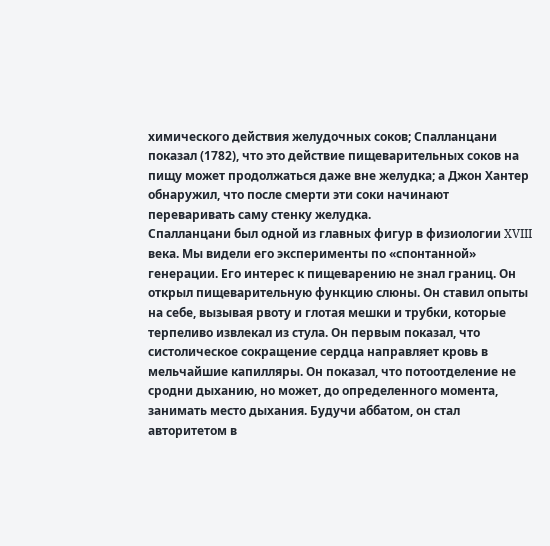химического действия желудочных соков; Спалланцани показал (1782), что это действие пищеварительных соков на пищу может продолжаться даже вне желудка; а Джон Хантер обнаружил, что после смерти эти соки начинают переваривать саму стенку желудка.
Спалланцани был одной из главных фигур в физиологии XVIII века. Мы видели его эксперименты по «спонтанной» генерации. Его интерес к пищеварению не знал границ. Он открыл пищеварительную функцию слюны. Он ставил опыты на себе, вызывая рвоту и глотая мешки и трубки, которые терпеливо извлекал из стула. Он первым показал, что систолическое сокращение сердца направляет кровь в мельчайшие капилляры. Он показал, что потоотделение не сродни дыханию, но может, до определенного момента, занимать место дыхания. Будучи аббатом, он стал авторитетом в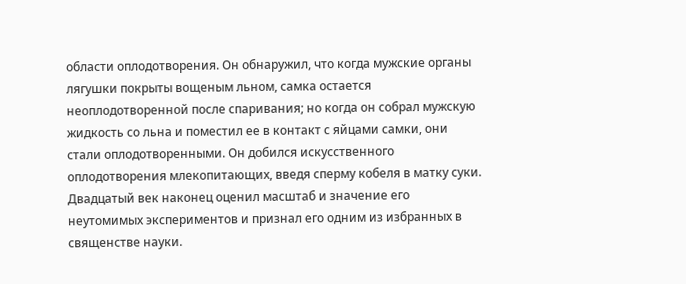области оплодотворения. Он обнаружил, что когда мужские органы лягушки покрыты вощеным льном, самка остается неоплодотворенной после спаривания; но когда он собрал мужскую жидкость со льна и поместил ее в контакт с яйцами самки, они стали оплодотворенными. Он добился искусственного оплодотворения млекопитающих, введя сперму кобеля в матку суки. Двадцатый век наконец оценил масштаб и значение его неутомимых экспериментов и признал его одним из избранных в священстве науки.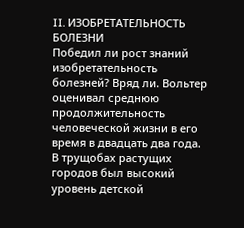II. ИЗОБРЕТАТЕЛЬНОСТЬ БОЛЕЗНИ
Победил ли рост знаний изобретательность болезней? Вряд ли. Вольтер оценивал среднюю продолжительность человеческой жизни в его время в двадцать два года. В трущобах растущих городов был высокий уровень детской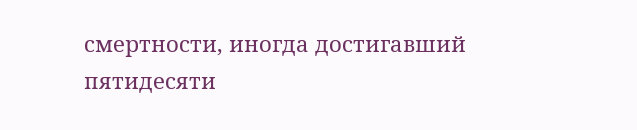смертности, иногда достигавший пятидесяти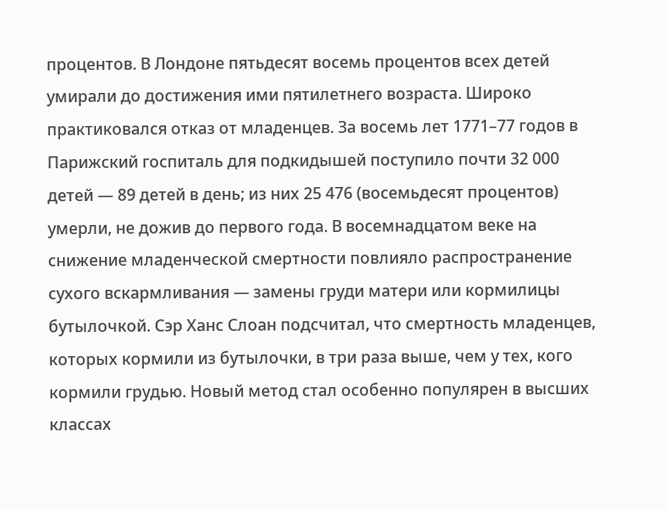процентов. В Лондоне пятьдесят восемь процентов всех детей умирали до достижения ими пятилетнего возраста. Широко практиковался отказ от младенцев. За восемь лет 1771–77 годов в Парижский госпиталь для подкидышей поступило почти 32 000 детей — 89 детей в день; из них 25 476 (восемьдесят процентов) умерли, не дожив до первого года. В восемнадцатом веке на снижение младенческой смертности повлияло распространение сухого вскармливания — замены груди матери или кормилицы бутылочкой. Сэр Ханс Слоан подсчитал, что смертность младенцев, которых кормили из бутылочки, в три раза выше, чем у тех, кого кормили грудью. Новый метод стал особенно популярен в высших классах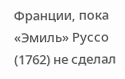Франции, пока «Эмиль» Руссо (1762) не сделал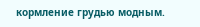кормление грудью модным.